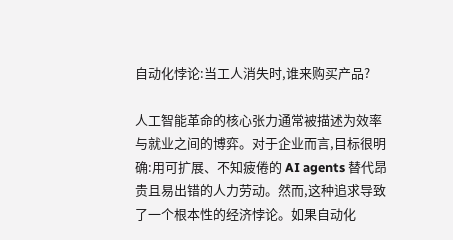自动化悖论:当工人消失时,谁来购买产品?

人工智能革命的核心张力通常被描述为效率与就业之间的博弈。对于企业而言,目标很明确:用可扩展、不知疲倦的 AI agents 替代昂贵且易出错的人力劳动。然而,这种追求导致了一个根本性的经济悖论。如果自动化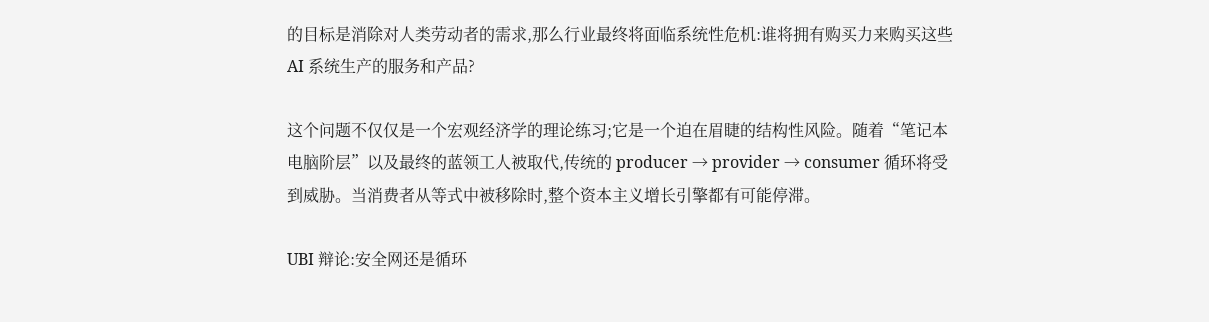的目标是消除对人类劳动者的需求,那么行业最终将面临系统性危机:谁将拥有购买力来购买这些 AI 系统生产的服务和产品?

这个问题不仅仅是一个宏观经济学的理论练习;它是一个迫在眉睫的结构性风险。随着“笔记本电脑阶层”以及最终的蓝领工人被取代,传统的 producer → provider → consumer 循环将受到威胁。当消费者从等式中被移除时,整个资本主义增长引擎都有可能停滞。

UBI 辩论:安全网还是循环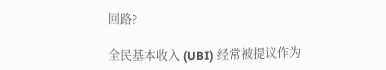回路?

全民基本收入 (UBI) 经常被提议作为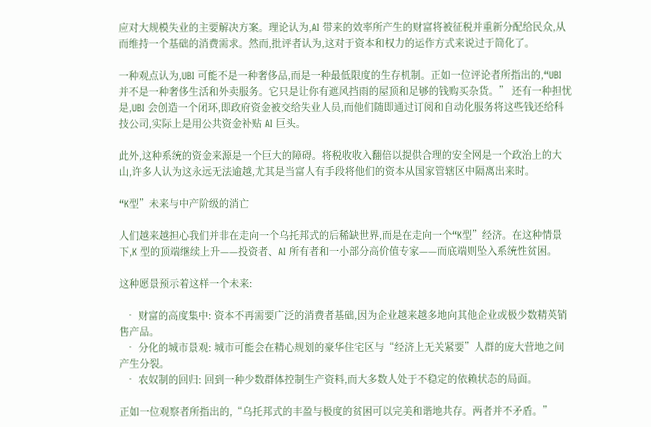应对大规模失业的主要解决方案。理论认为,AI 带来的效率所产生的财富将被征税并重新分配给民众,从而维持一个基础的消费需求。然而,批评者认为,这对于资本和权力的运作方式来说过于简化了。

一种观点认为,UBI 可能不是一种奢侈品,而是一种最低限度的生存机制。正如一位评论者所指出的,“UBI 并不是一种奢侈生活和外卖服务。它只是让你有遮风挡雨的屋顶和足够的钱购买杂货。” 还有一种担忧是,UBI 会创造一个闭环,即政府资金被交给失业人员,而他们随即通过订阅和自动化服务将这些钱还给科技公司,实际上是用公共资金补贴 AI 巨头。

此外,这种系统的资金来源是一个巨大的障碍。将税收收入翻倍以提供合理的安全网是一个政治上的大山,许多人认为这永远无法逾越,尤其是当富人有手段将他们的资本从国家管辖区中隔离出来时。

“K型”未来与中产阶级的消亡

人们越来越担心我们并非在走向一个乌托邦式的后稀缺世界,而是在走向一个“K型”经济。在这种情景下,K 型的顶端继续上升——投资者、AI 所有者和一小部分高价值专家——而底端则坠入系统性贫困。

这种愿景预示着这样一个未来:

  • 财富的高度集中: 资本不再需要广泛的消费者基础,因为企业越来越多地向其他企业或极少数精英销售产品。
  • 分化的城市景观: 城市可能会在精心规划的豪华住宅区与“经济上无关紧要”人群的庞大营地之间产生分裂。
  • 农奴制的回归: 回到一种少数群体控制生产资料,而大多数人处于不稳定的依赖状态的局面。

正如一位观察者所指出的,“乌托邦式的丰盈与极度的贫困可以完美和谐地共存。两者并不矛盾。”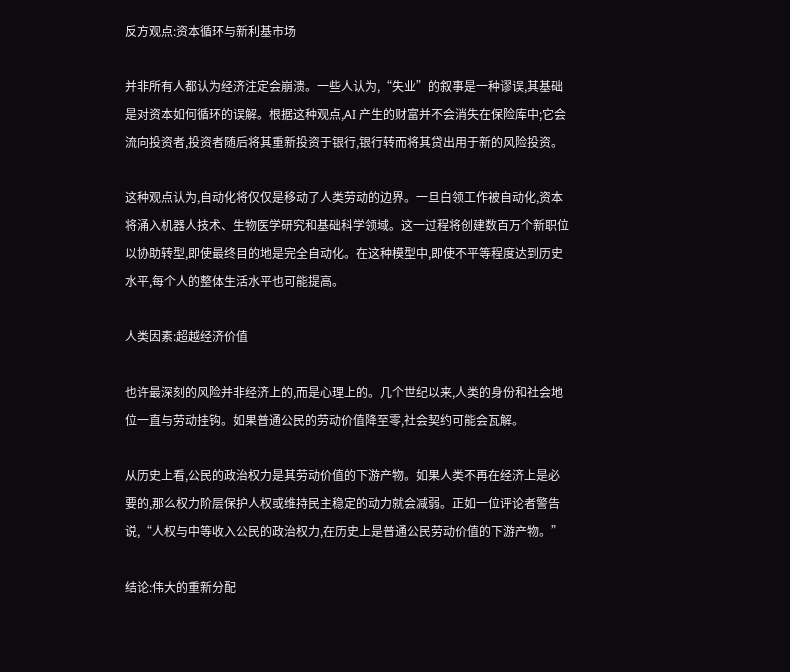反方观点:资本循环与新利基市场

并非所有人都认为经济注定会崩溃。一些人认为,“失业”的叙事是一种谬误,其基础是对资本如何循环的误解。根据这种观点,AI 产生的财富并不会消失在保险库中;它会流向投资者,投资者随后将其重新投资于银行,银行转而将其贷出用于新的风险投资。

这种观点认为,自动化将仅仅是移动了人类劳动的边界。一旦白领工作被自动化,资本将涌入机器人技术、生物医学研究和基础科学领域。这一过程将创建数百万个新职位以协助转型,即使最终目的地是完全自动化。在这种模型中,即使不平等程度达到历史水平,每个人的整体生活水平也可能提高。

人类因素:超越经济价值

也许最深刻的风险并非经济上的,而是心理上的。几个世纪以来,人类的身份和社会地位一直与劳动挂钩。如果普通公民的劳动价值降至零,社会契约可能会瓦解。

从历史上看,公民的政治权力是其劳动价值的下游产物。如果人类不再在经济上是必要的,那么权力阶层保护人权或维持民主稳定的动力就会减弱。正如一位评论者警告说,“人权与中等收入公民的政治权力,在历史上是普通公民劳动价值的下游产物。”

结论:伟大的重新分配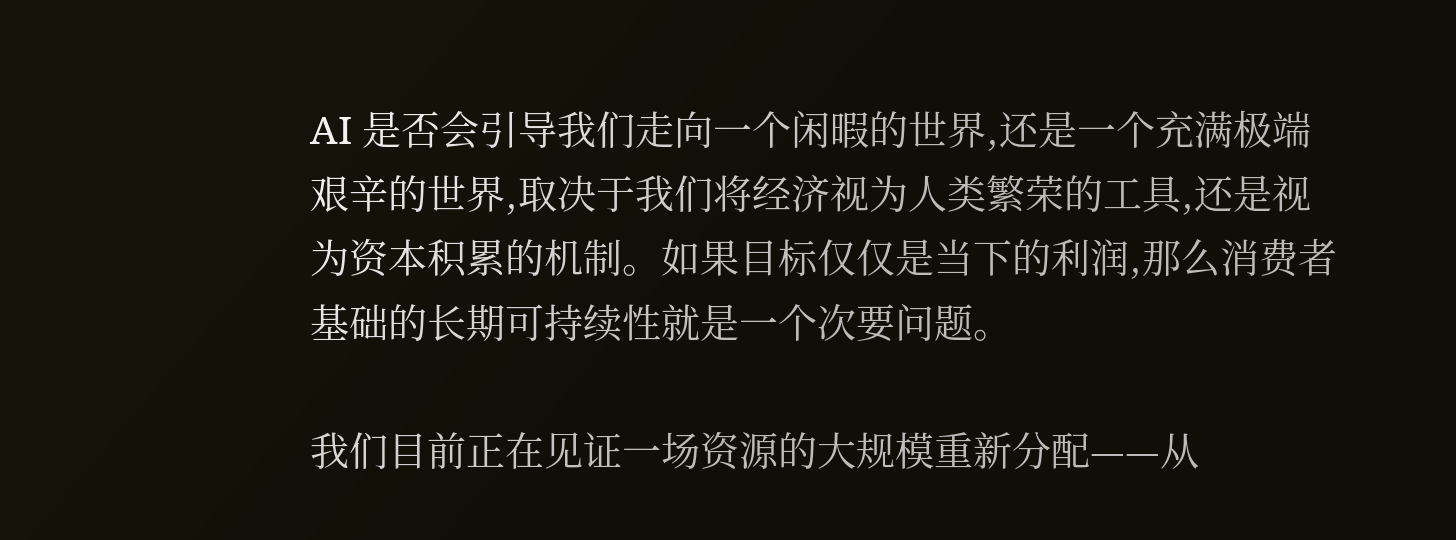AI 是否会引导我们走向一个闲暇的世界,还是一个充满极端艰辛的世界,取决于我们将经济视为人类繁荣的工具,还是视为资本积累的机制。如果目标仅仅是当下的利润,那么消费者基础的长期可持续性就是一个次要问题。

我们目前正在见证一场资源的大规模重新分配——从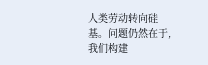人类劳动转向硅基。问题仍然在于,我们构建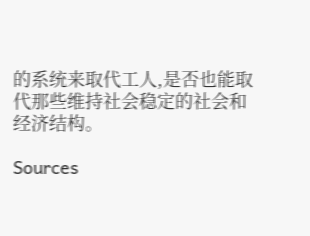的系统来取代工人,是否也能取代那些维持社会稳定的社会和经济结构。

Sources